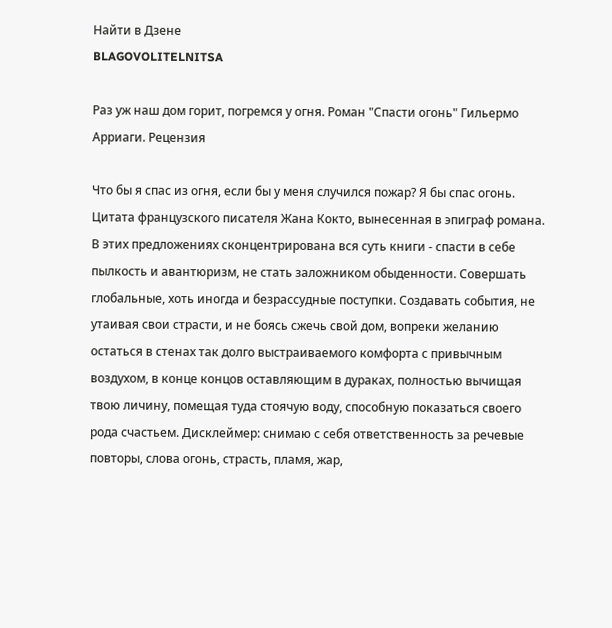Найти в Дзене
BLAGOVOLITELNITSA

Раз уж наш дом горит, погремся у огня. Роман "Спасти огонь" Гильермо Арриаги. Рецензия

Что бы я спас из огня, если бы у меня случился пожар? Я бы спас огонь. Цитата французского писателя Жана Кокто, вынесенная в эпиграф романа. В этих предложениях сконцентрирована вся суть книги - спасти в себе пылкость и авантюризм, не стать заложником обыденности. Совершать глобальные, хоть иногда и безрассудные поступки. Создавать события, не утаивая свои страсти, и не боясь сжечь свой дом, вопреки желанию остаться в стенах так долго выстраиваемого комфорта с привычным воздухом, в конце концов оставляющим в дураках, полностью вычищая твою личину, помещая туда стоячую воду, способную показаться своего рода счастьем. Дисклеймер: снимаю с себя ответственность за речевые повторы, слова огонь, страсть, пламя, жар,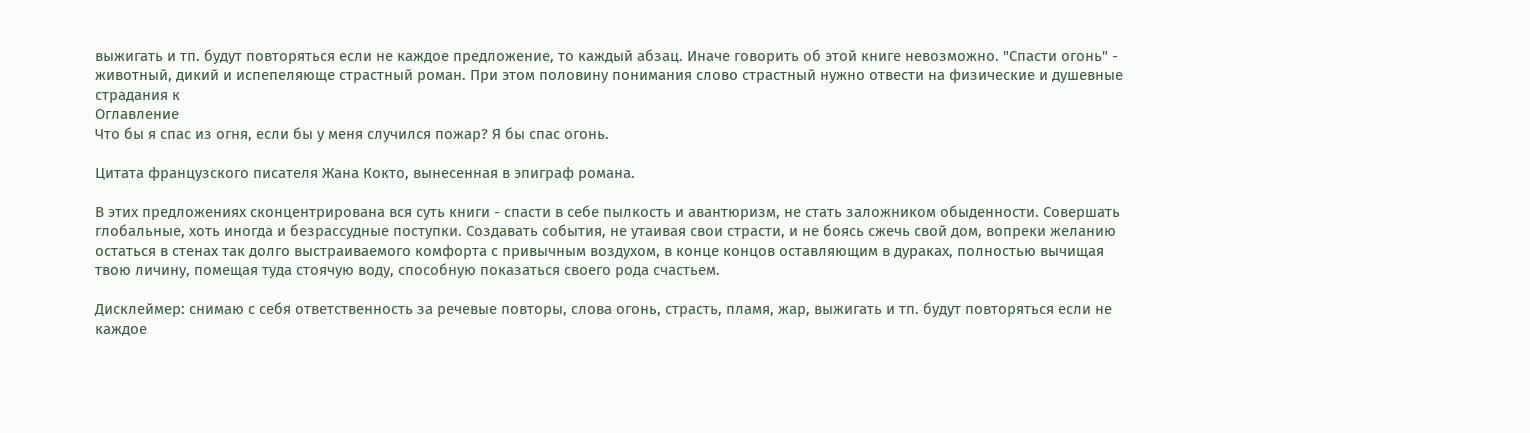выжигать и тп. будут повторяться если не каждое предложение, то каждый абзац. Иначе говорить об этой книге невозможно. "Спасти огонь" - животный, дикий и испепеляюще страстный роман. При этом половину понимания слово страстный нужно отвести на физические и душевные страдания к
Оглавление
Что бы я спас из огня, если бы у меня случился пожар? Я бы спас огонь.

Цитата французского писателя Жана Кокто, вынесенная в эпиграф романа.

В этих предложениях сконцентрирована вся суть книги - спасти в себе пылкость и авантюризм, не стать заложником обыденности. Совершать глобальные, хоть иногда и безрассудные поступки. Создавать события, не утаивая свои страсти, и не боясь сжечь свой дом, вопреки желанию остаться в стенах так долго выстраиваемого комфорта с привычным воздухом, в конце концов оставляющим в дураках, полностью вычищая твою личину, помещая туда стоячую воду, способную показаться своего рода счастьем.

Дисклеймер: снимаю с себя ответственность за речевые повторы, слова огонь, страсть, пламя, жар, выжигать и тп. будут повторяться если не каждое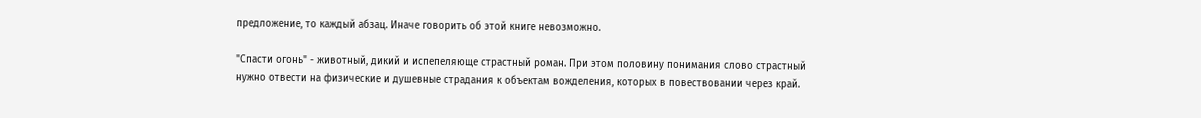предложение, то каждый абзац. Иначе говорить об этой книге невозможно.

"Спасти огонь" - животный, дикий и испепеляюще страстный роман. При этом половину понимания слово страстный нужно отвести на физические и душевные страдания к объектам вожделения, которых в повествовании через край.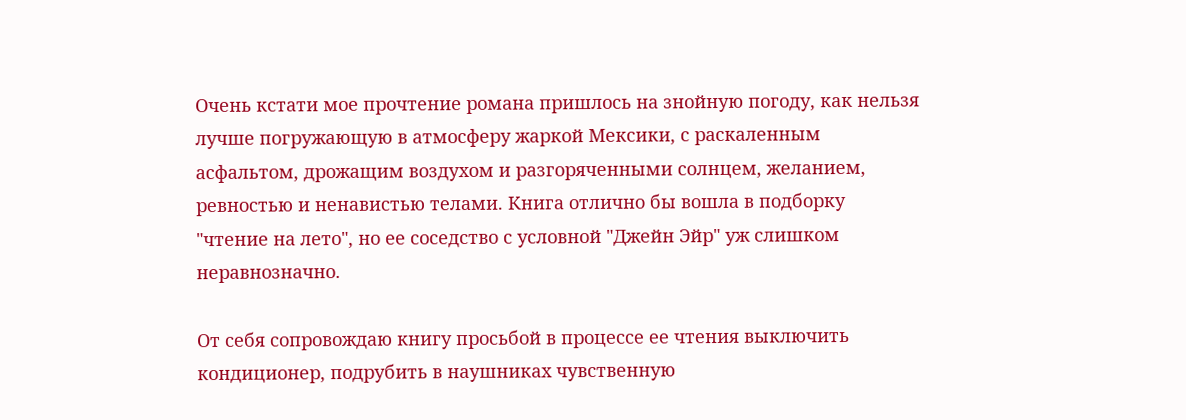Очень кстати мое прочтение романа пришлось на знойную погоду, как нельзя лучше погружающую в атмосферу жаркой Мексики, с раскаленным асфальтом, дрожащим воздухом и разгоряченными солнцем, желанием, ревностью и ненавистью телами. Книга отлично бы вошла в подборку "чтение на лето", но ее соседство с условной "Джейн Эйр" уж слишком неравнозначно.

От себя сопровождаю книгу просьбой в процессе ее чтения выключить кондиционер, подрубить в наушниках чувственную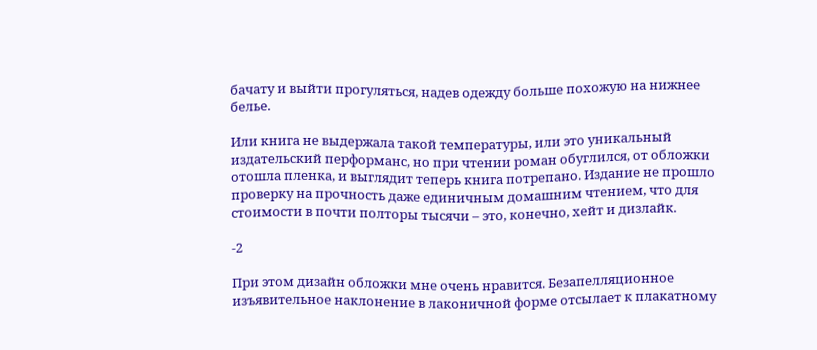бачату и выйти прогуляться, надев одежду больше похожую на нижнее белье.

Или книга не выдержала такой температуры, или это уникальный издательский перформанс, но при чтении роман обуглился, от обложки отошла пленка, и выглядит теперь книга потрепано. Издание не прошло проверку на прочность даже единичным домашним чтением, что для стоимости в почти полторы тысячи – это, конечно, хейт и дизлайк.

-2

При этом дизайн обложки мне очень нравится. Безапелляционное изъявительное наклонение в лаконичной форме отсылает к плакатному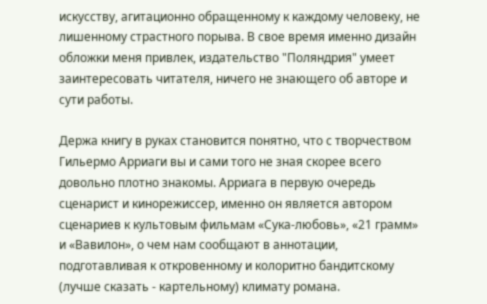искусству, агитационно обращенному к каждому человеку, не лишенному страстного порыва. В свое время именно дизайн обложки меня привлек, издательство "Поляндрия" умеет заинтересовать читателя, ничего не знающего об авторе и сути работы.

Держа книгу в руках становится понятно, что с творчеством Гильермо Арриаги вы и сами того не зная скорее всего довольно плотно знакомы. Арриага в первую очередь сценарист и кинорежиссер, именно он является автором сценариев к культовым фильмам «Сука-любовь», «21 грамм» и «Вавилон», о чем нам сообщают в аннотации, подготавливая к откровенному и колоритно бандитскому (лучше сказать - картельному) климату романа.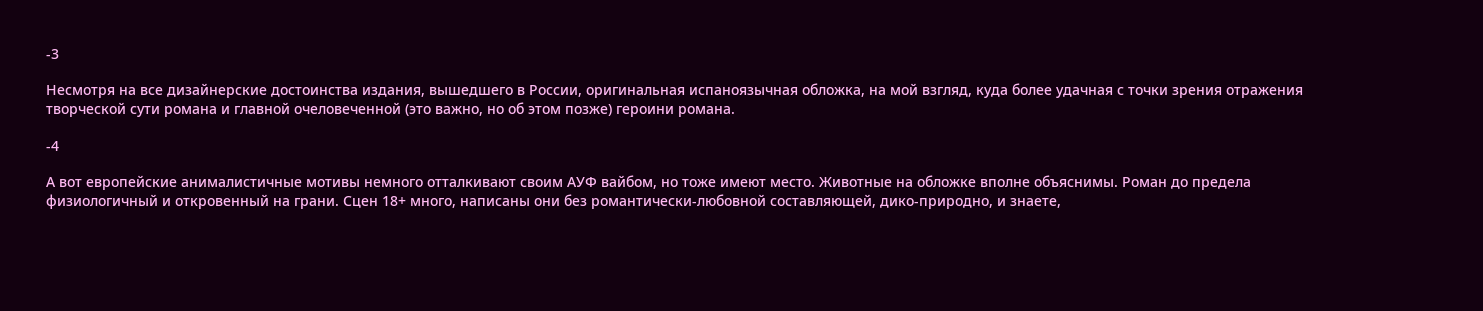-3

Несмотря на все дизайнерские достоинства издания, вышедшего в России, оригинальная испаноязычная обложка, на мой взгляд, куда более удачная с точки зрения отражения творческой сути романа и главной очеловеченной (это важно, но об этом позже) героини романа.

-4

А вот европейские анималистичные мотивы немного отталкивают своим АУФ вайбом, но тоже имеют место. Животные на обложке вполне объяснимы. Роман до предела физиологичный и откровенный на грани. Сцен 18+ много, написаны они без романтически-любовной составляющей, дико-природно, и знаете,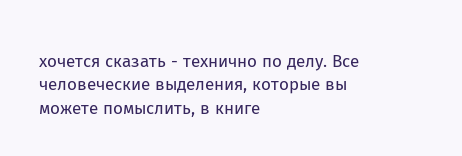хочется сказать - технично по делу. Все человеческие выделения, которые вы можете помыслить, в книге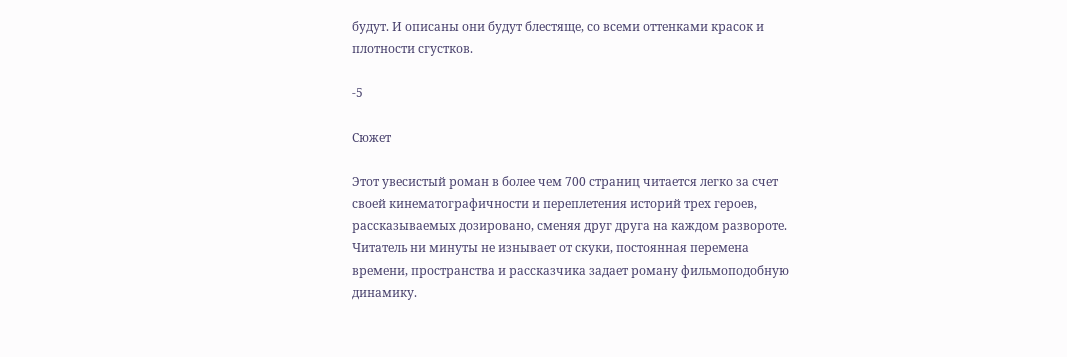будут. И описаны они будут блестяще, со всеми оттенками красок и плотности сгустков.

-5

Сюжет

Этот увесистый роман в более чем 700 страниц читается легко за счет своей кинематографичности и переплетения историй трех героев, рассказываемых дозировано, сменяя друг друга на каждом развороте. Читатель ни минуты не изнывает от скуки, постоянная перемена времени, пространства и рассказчика задает роману фильмоподобную динамику.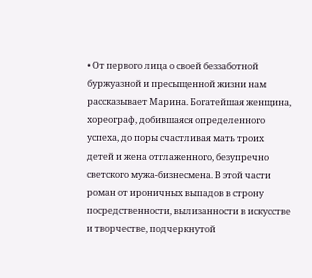• От первого лица о своей беззаботной буржуазной и пресыщенной жизни нам рассказывает Марина. Богатейшая женщина, хореограф, добившаяся определенного успеха, до поры счастливая мать троих детей и жена отглаженного, безупречно светского мужа-бизнесмена. В этой части роман от ироничных выпадов в строну посредственности, вылизанности в искусстве и творчестве, подчеркнутой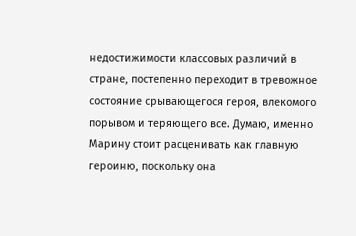недостижимости классовых различий в стране, постепенно переходит в тревожное состояние срывающегося героя, влекомого порывом и теряющего все. Думаю, именно Марину стоит расценивать как главную героиню, поскольку она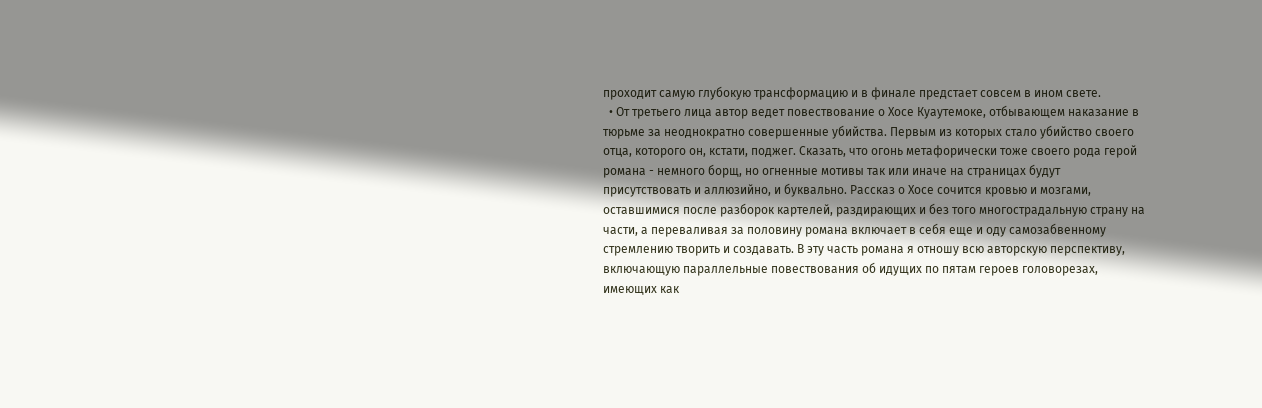проходит самую глубокую трансформацию и в финале предстает совсем в ином свете.
  • От третьего лица автор ведет повествование о Хосе Куаутемоке, отбывающем наказание в тюрьме за неоднократно совершенные убийства. Первым из которых стало убийство своего отца, которого он, кстати, поджег. Сказать, что огонь метафорически тоже своего рода герой романа - немного борщ, но огненные мотивы так или иначе на страницах будут присутствовать и аллюзийно, и буквально. Рассказ о Хосе сочится кровью и мозгами, оставшимися после разборок картелей, раздирающих и без того многострадальную страну на части, а переваливая за половину романа включает в себя еще и оду самозабвенному стремлению творить и создавать. В эту часть романа я отношу всю авторскую перспективу, включающую параллельные повествования об идущих по пятам героев головорезах, имеющих как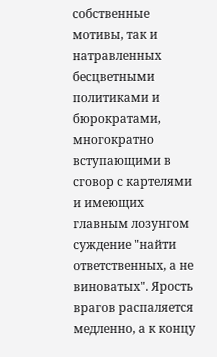собственные мотивы, так и натравленных бесцветными политиками и бюрократами, многократно вступающими в сговор с картелями и имеющих главным лозунгом суждение "найти ответственных, а не виноватых". Ярость врагов распаляется медленно, а к концу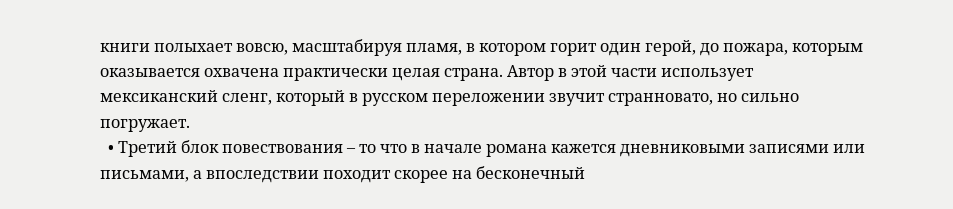книги полыхает вовсю, масштабируя пламя, в котором горит один герой, до пожара, которым оказывается охвачена практически целая страна. Автор в этой части использует мексиканский сленг, который в русском переложении звучит странновато, но сильно погружает.
  • Третий блок повествования – то что в начале романа кажется дневниковыми записями или письмами, а впоследствии походит скорее на бесконечный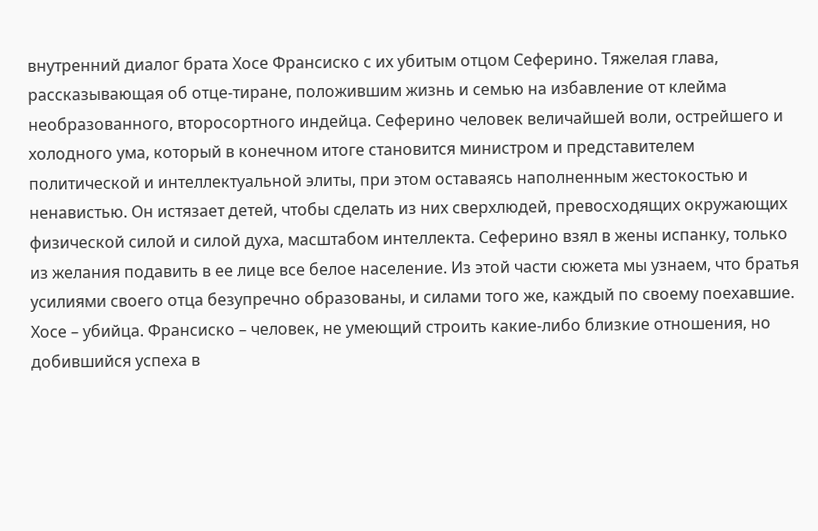внутренний диалог брата Хосе Франсиско с их убитым отцом Сеферино. Тяжелая глава, рассказывающая об отце-тиране, положившим жизнь и семью на избавление от клейма необразованного, второсортного индейца. Сеферино человек величайшей воли, острейшего и холодного ума, который в конечном итоге становится министром и представителем политической и интеллектуальной элиты, при этом оставаясь наполненным жестокостью и ненавистью. Он истязает детей, чтобы сделать из них сверхлюдей, превосходящих окружающих физической силой и силой духа, масштабом интеллекта. Сеферино взял в жены испанку, только из желания подавить в ее лице все белое население. Из этой части сюжета мы узнаем, что братья усилиями своего отца безупречно образованы, и силами того же, каждый по своему поехавшие. Хосе – убийца. Франсиско – человек, не умеющий строить какие-либо близкие отношения, но добившийся успеха в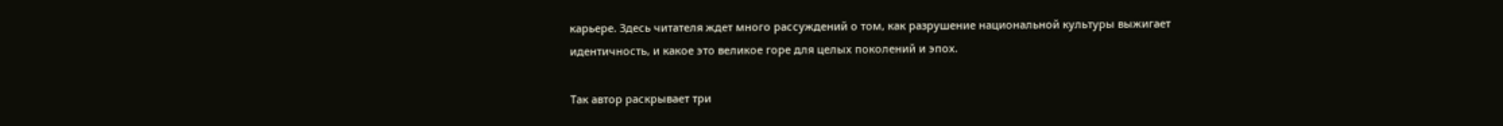карьере. Здесь читателя ждет много рассуждений о том, как разрушение национальной культуры выжигает идентичность, и какое это великое горе для целых поколений и эпох.

Так автор раскрывает три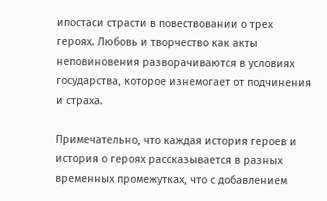ипостаси страсти в повествовании о трех героях. Любовь и творчество как акты неповиновения разворачиваются в условиях государства, которое изнемогает от подчинения и страха.

Примечательно, что каждая история героев и история о героях рассказывается в разных временных промежутках, что с добавлением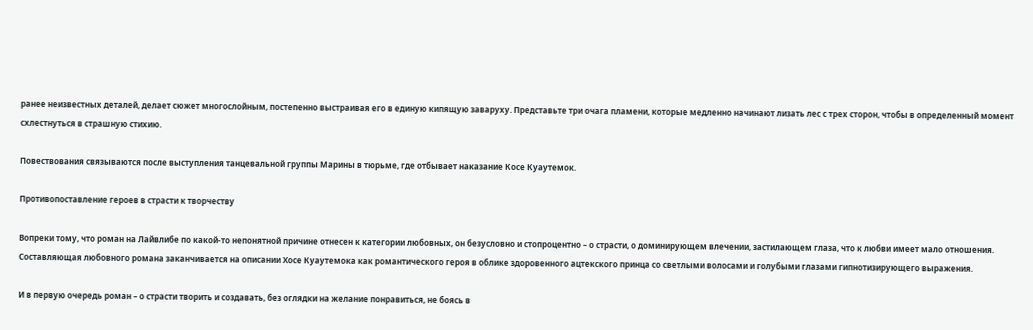ранее неизвестных деталей, делает сюжет многослойным, постепенно выстраивая его в единую кипящую заваруху. Представьте три очага пламени, которые медленно начинают лизать лес с трех сторон, чтобы в определенный момент схлестнуться в страшную стихию.

Повествования связываются после выступления танцевальной группы Марины в тюрьме, где отбывает наказание Косе Куаутемок.

Противопоставление героев в страсти к творчеству

Вопреки тому, что роман на Лайвлибе по какой-то непонятной причине отнесен к категории любовных, он безусловно и стопроцентно – о страсти, о доминирующем влечении, застилающем глаза, что к любви имеет мало отношения. Составляющая любовного романа заканчивается на описании Хосе Куаутемока как романтического героя в облике здоровенного ацтекского принца со светлыми волосами и голубыми глазами гипнотизирующего выражения.

И в первую очередь роман – о страсти творить и создавать, без оглядки на желание понравиться, не боясь в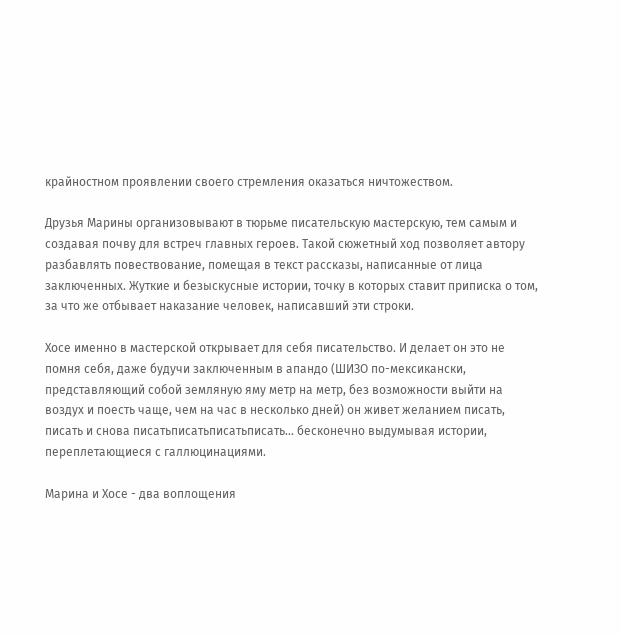крайностном проявлении своего стремления оказаться ничтожеством.

Друзья Марины организовывают в тюрьме писательскую мастерскую, тем самым и создавая почву для встреч главных героев. Такой сюжетный ход позволяет автору разбавлять повествование, помещая в текст рассказы, написанные от лица заключенных. Жуткие и безыскусные истории, точку в которых ставит приписка о том, за что же отбывает наказание человек, написавший эти строки.

Хосе именно в мастерской открывает для себя писательство. И делает он это не помня себя, даже будучи заключенным в апандо (ШИЗО по-мексикански, представляющий собой земляную яму метр на метр, без возможности выйти на воздух и поесть чаще, чем на час в несколько дней) он живет желанием писать, писать и снова писатьписатьписатьписать... бесконечно выдумывая истории, переплетающиеся с галлюцинациями.

Марина и Хосе - два воплощения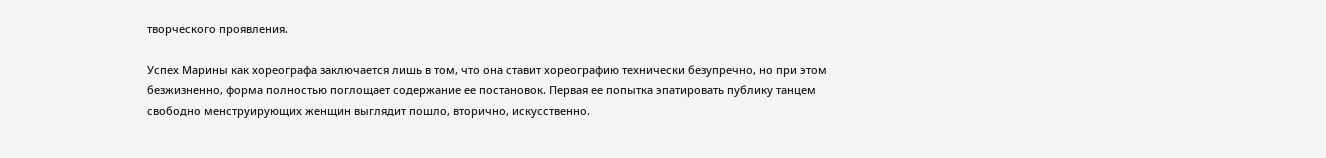творческого проявления.

Успех Марины как хореографа заключается лишь в том, что она ставит хореографию технически безупречно, но при этом безжизненно, форма полностью поглощает содержание ее постановок. Первая ее попытка эпатировать публику танцем свободно менструирующих женщин выглядит пошло, вторично, искусственно.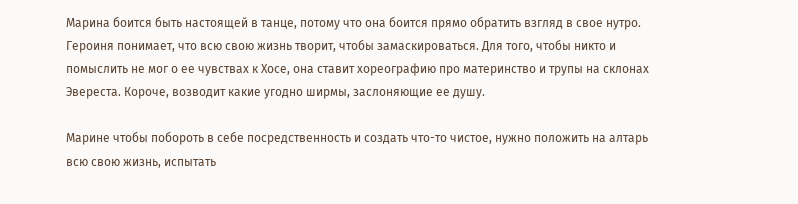Марина боится быть настоящей в танце, потому что она боится прямо обратить взгляд в свое нутро. Героиня понимает, что всю свою жизнь творит, чтобы замаскироваться. Для того, чтобы никто и помыслить не мог о ее чувствах к Хосе, она ставит хореографию про материнство и трупы на склонах Эвереста. Короче, возводит какие угодно ширмы, заслоняющие ее душу.

Марине чтобы побороть в себе посредственность и создать что-то чистое, нужно положить на алтарь всю свою жизнь, испытать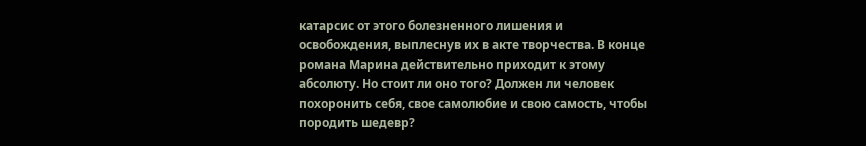катарсис от этого болезненного лишения и освобождения, выплеснув их в акте творчества. В конце романа Марина действительно приходит к этому абсолюту. Но стоит ли оно того? Должен ли человек похоронить себя, свое самолюбие и свою самость, чтобы породить шедевр?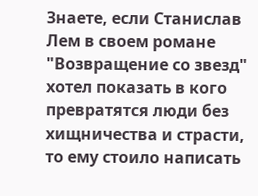Знаете, если Станислав Лем в своем романе "Возвращение со звезд" хотел показать в кого превратятся люди без хищничества и страсти, то ему стоило написать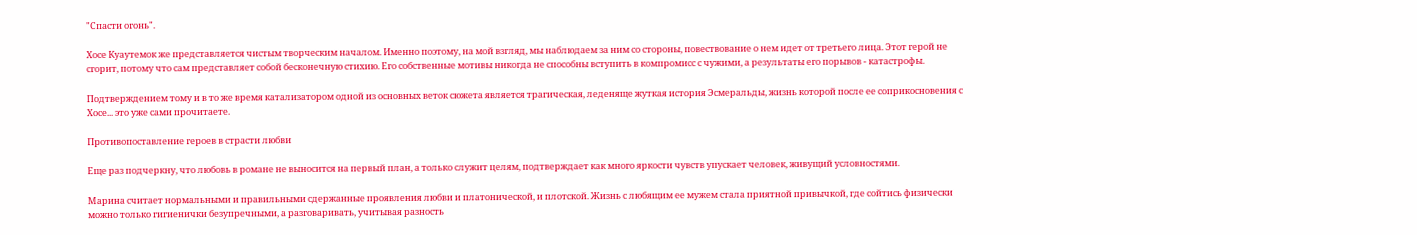"Спасти огонь".

Хосе Куаутемок же представляется чистым творческим началом. Именно поэтому, на мой взгляд, мы наблюдаем за ним со стороны, повествование о нем идет от третьего лица. Этот герой не сгорит, потому что сам представляет собой бесконечную стихию. Его собственные мотивы никогда не способны вступить в компромисс с чужими, а результаты его порывов - катастрофы.

Подтверждением тому и в то же время катализатором одной из основных веток сюжета является трагическая, леденяще жуткая история Эсмеральды, жизнь которой после ее соприкосновения с Хосе... это уже сами прочитаете.

Противопоставление героев в страсти любви

Еще раз подчеркну, что любовь в романе не выносится на первый план, а только служит целям, подтверждает как много яркости чувств упускает человек, живущий условностями.

Марина считает нормальными и правильными сдержанные проявления любви и платонической, и плотской. Жизнь с любящим ее мужем стала приятной привычкой, где сойтись физически можно только гигиенички безупречными, а разговаривать, учитывая разность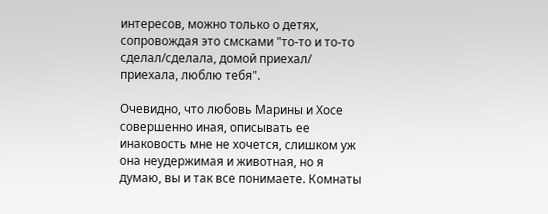интересов, можно только о детях, сопровождая это смсками "то-то и то-то сделал/сделала, домой приехал/ приехала, люблю тебя".

Очевидно, что любовь Марины и Хосе совершенно иная, описывать ее инаковость мне не хочется, слишком уж она неудержимая и животная, но я думаю, вы и так все понимаете. Комнаты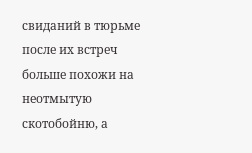свиданий в тюрьме после их встреч больше похожи на неотмытую скотобойню, а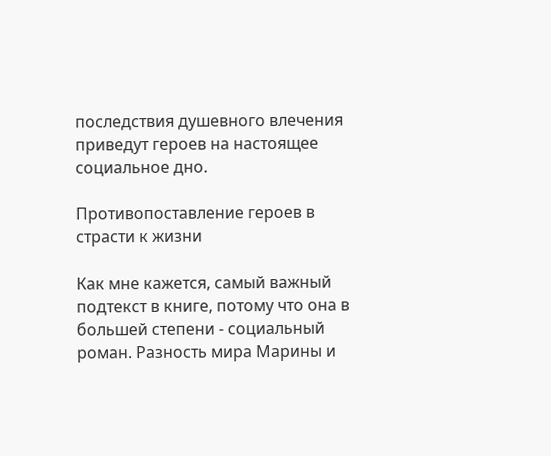последствия душевного влечения приведут героев на настоящее социальное дно.

Противопоставление героев в страсти к жизни

Как мне кажется, самый важный подтекст в книге, потому что она в большей степени - социальный роман. Разность мира Марины и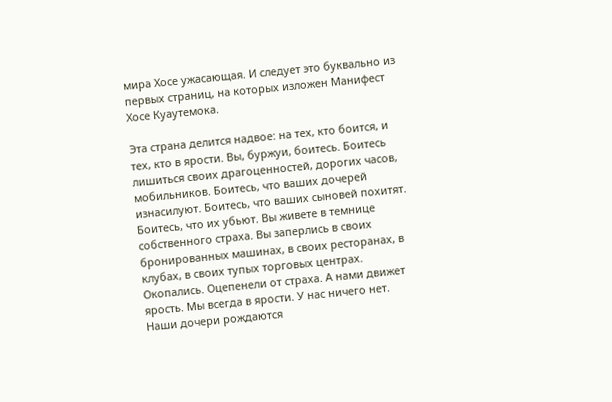мира Хосе ужасающая. И следует это буквально из первых страниц, на которых изложен Манифест Хосе Куаутемока.

Эта страна делится надвое: на тех, кто боится, и тех, кто в ярости. Вы, буржуи, боитесь. Боитесь лишиться своих драгоценностей, дорогих часов, мобильников. Боитесь, что ваших дочерей изнасилуют. Боитесь, что ваших сыновей похитят. Боитесь, что их убьют. Вы живете в темнице собственного страха. Вы заперлись в своих бронированных машинах, в своих ресторанах, в клубах, в своих тупых торговых центрах. Окопались. Оцепенели от страха. А нами движет ярость. Мы всегда в ярости. У нас ничего нет. Наши дочери рождаются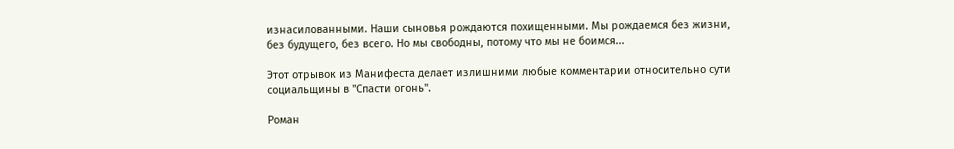изнасилованными. Наши сыновья рождаются похищенными. Мы рождаемся без жизни, без будущего, без всего. Но мы свободны, потому что мы не боимся...

Этот отрывок из Манифеста делает излишними любые комментарии относительно сути социальщины в "Спасти огонь".

Роман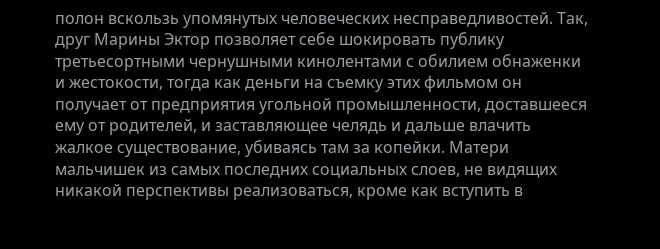полон вскользь упомянутых человеческих несправедливостей. Так, друг Марины Эктор позволяет себе шокировать публику третьесортными чернушными кинолентами с обилием обнаженки и жестокости, тогда как деньги на съемку этих фильмом он получает от предприятия угольной промышленности, доставшееся ему от родителей, и заставляющее челядь и дальше влачить жалкое существование, убиваясь там за копейки. Матери мальчишек из самых последних социальных слоев, не видящих никакой перспективы реализоваться, кроме как вступить в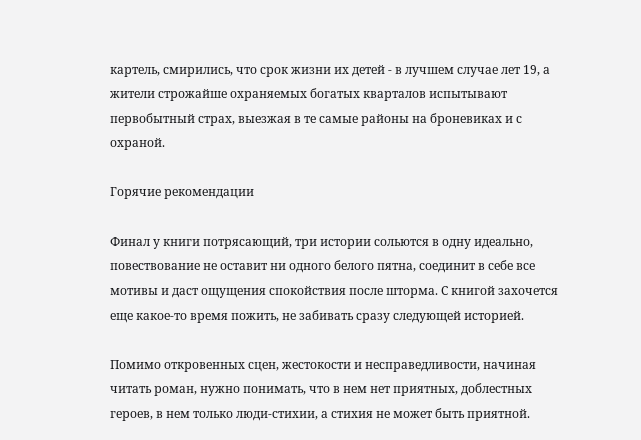картель, смирились, что срок жизни их детей - в лучшем случае лет 19, а жители строжайше охраняемых богатых кварталов испытывают первобытный страх, выезжая в те самые районы на броневиках и с охраной.

Горячие рекомендации

Финал у книги потрясающий, три истории сольются в одну идеально, повествование не оставит ни одного белого пятна, соединит в себе все мотивы и даст ощущения спокойствия после шторма. С книгой захочется еще какое-то время пожить, не забивать сразу следующей историей.

Помимо откровенных сцен, жестокости и несправедливости, начиная читать роман, нужно понимать, что в нем нет приятных, доблестных героев, в нем только люди-стихии, а стихия не может быть приятной.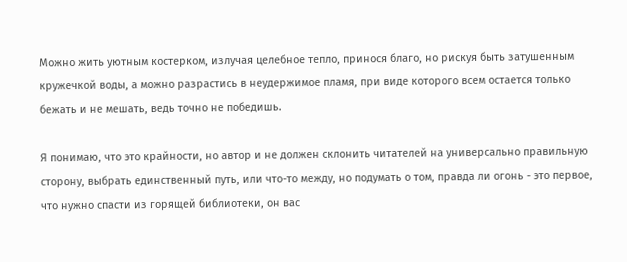Можно жить уютным костерком, излучая целебное тепло, принося благо, но рискуя быть затушенным кружечкой воды, а можно разрастись в неудержимое пламя, при виде которого всем остается только бежать и не мешать, ведь точно не победишь.

Я понимаю, что это крайности, но автор и не должен склонить читателей на универсально правильную сторону, выбрать единственный путь, или что-то между, но подумать о том, правда ли огонь - это первое, что нужно спасти из горящей библиотеки, он вас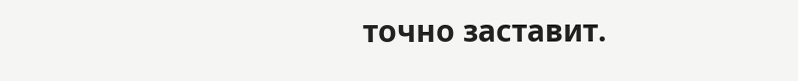точно заставит.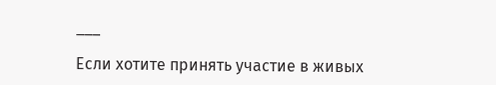___

Если хотите принять участие в живых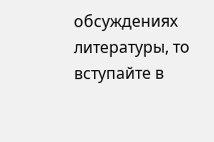обсуждениях литературы, то вступайте в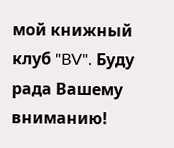мой книжный клуб "BV". Буду рада Вашему вниманию!